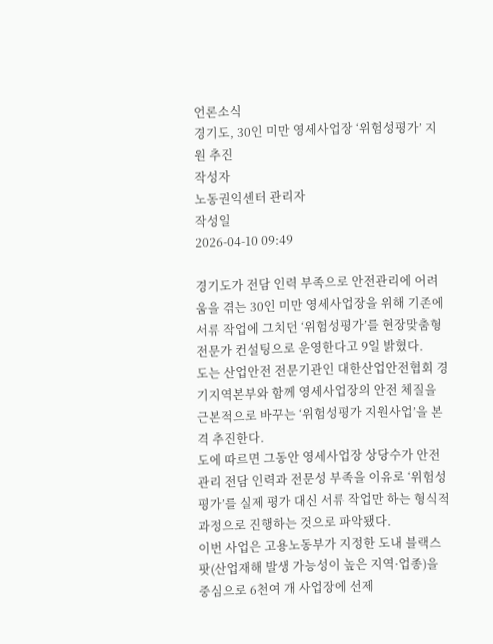언론소식
경기도, 30인 미만 영세사업장 ‘위험성평가’ 지원 추진
작성자
노동권익센터 관리자
작성일
2026-04-10 09:49

경기도가 전담 인력 부족으로 안전관리에 어려움을 겪는 30인 미만 영세사업장을 위해 기존에 서류 작업에 그치던 ‘위험성평가’를 현장맞춤형 전문가 컨설팅으로 운영한다고 9일 밝혔다.
도는 산업안전 전문기관인 대한산업안전협회 경기지역본부와 함께 영세사업장의 안전 체질을 근본적으로 바꾸는 ‘위험성평가 지원사업’을 본격 추진한다.
도에 따르면 그동안 영세사업장 상당수가 안전관리 전담 인력과 전문성 부족을 이유로 ‘위험성평가’를 실제 평가 대신 서류 작업만 하는 형식적 과정으로 진행하는 것으로 파악됐다.
이번 사업은 고용노동부가 지정한 도내 블랙스팟(산업재해 발생 가능성이 높은 지역·업종)을 중심으로 6천여 개 사업장에 선제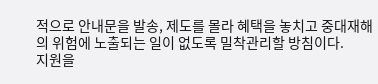적으로 안내문을 발송, 제도를 몰라 혜택을 놓치고 중대재해의 위험에 노출되는 일이 없도록 밀착관리할 방침이다.
지원을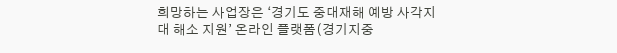희망하는 사업장은 ‘경기도 중대재해 예방 사각지대 해소 지원’ 온라인 플랫폼(경기지중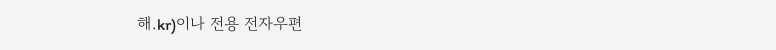해.kr)이나 전용 전자우편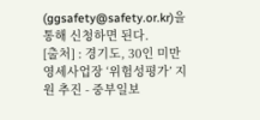(ggsafety@safety.or.kr)을 통해 신청하면 된다.
[출처] : 경기도, 30인 미만 영세사업장 ‘위험성평가’ 지원 추진 - 중부일보